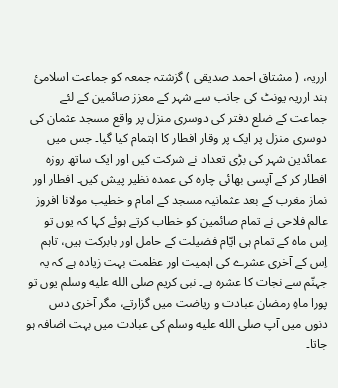ارریہ، ( مشتاق احمد صدیقی ) گزشتہ جمعہ کو جماعت اسلامئ ہند ارریہ یونٹ کی جانب سے شہر کے معزز صائمین کے لئے جماعت کے ضلع دفتر کی دوسری منزل پر واقع مسجد عثمان کی دوسری منزل پر ایک پر وقار افطار کا اہتمام کیا گیا۔ جس میں عمائدین شہر کی بڑی تعداد نے شرکت کیں اور ایک ساتھ روزہ افطار کر کے آپسی بھائی چارہ کی عمدہ نظیر پیش کیں۔ افطار اور نماز مغرب کے بعد عثمانیہ مسجد کے امام و خطیب مولانا افروز عالم فلاحی نے تمام صائمین کو خطاب کرتے ہوئے کہا کہ یوں تو اِس ماہ کے تمام ہی ایّام فضیلت کے حامل اور بابرکت ہیں، تاہم اِس کے آخری عشرے کی اہمیت اور عظمت بہت زیادہ ہے کہ یہ جہنّم سے نجات کا عشرہ ہے۔ نبی کریم صلى الله عليه وسلم یوں تو پورا ماہِ رمضان عبادت و ریاضت میں گزارتے، مگر آخری دس دنوں میں آپ صلى الله عليه وسلم کی عبادت میں بہت اضافہ ہو جاتا۔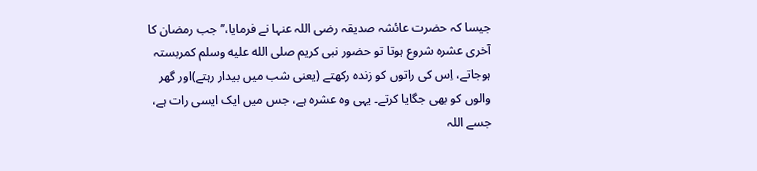جیسا کہ حضرت عائشہ صدیقہ رضی اللہ عنہا نے فرمایا،’’ جب رمضان کا آخری عشرہ شروع ہوتا تو حضور نبی کریم صلى الله عليه وسلم کمربستہ ہوجاتے، اِس کی راتوں کو زندہ رکھتے (یعنی شب میں بیدار رہتے)اور گھر والوں کو بھی جگایا کرتے۔ یہی وہ عشرہ ہے، جس میں ایک ایسی رات ہے، جسے اللہ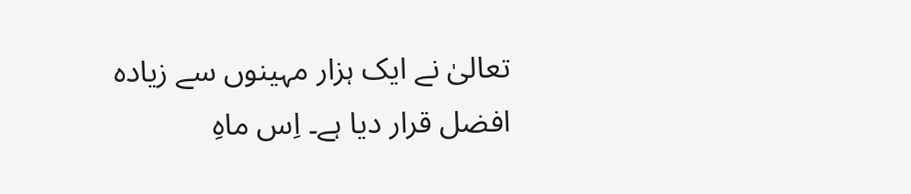تعالیٰ نے ایک ہزار مہینوں سے زیادہ افضل قرار دیا ہے۔ اِس ماہِ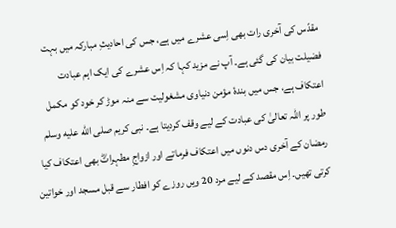مقدّس کی آخری رات بھی اِسی عشرے میں ہے، جس کی احادیثِ مبارکہ میں بہت فضیلت بیان کی گئی ہے۔ آپ نے مزید کہا کہ اِس عشرے کی ایک اہم عبادت اعتکاف ہے، جس میں بندۂ مؤمن دنیاوی مشغولیت سے منہ موڑ کر خود کو مکمل طور پر اللہ تعالیٰ کی عبادت کے لیے وقف کردیتا ہے۔ نبی کریم صلى الله عليه وسلم رمضان کے آخری دس دنوں میں اعتکاف فرماتے اور ازواجِ مطہراتؓ بھی اعتکاف کیا کرتی تھیں۔ اِس مقصد کے لیے مرد 20 ویں روزے کو افطار سے قبل مسجد اور خواتین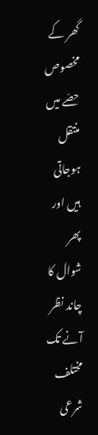گھر کے مخصوص حصّے میں منتقل ہوجاتی ہیں اور پھر شوال کا چاند نظر آنے تک مختلف شرعی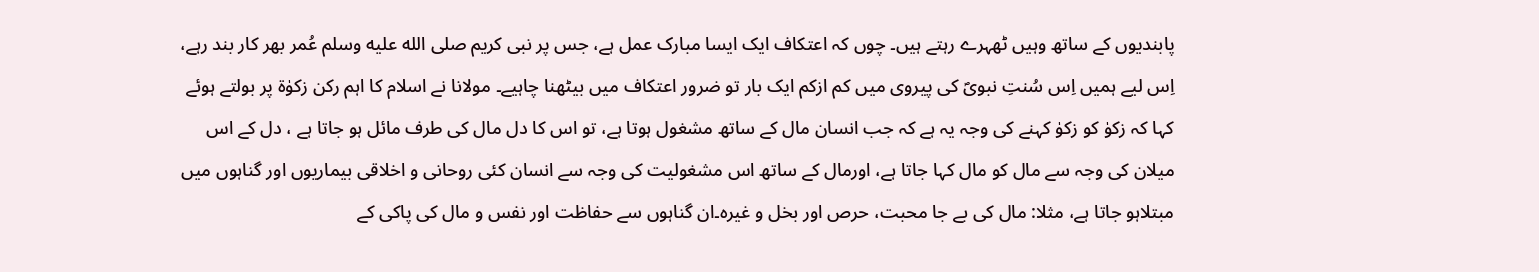پابندیوں کے ساتھ وہیں ٹھہرے رہتے ہیں۔ چوں کہ اعتکاف ایک ایسا مبارک عمل ہے، جس پر نبی کریم صلى الله عليه وسلم عُمر بھر کار بند رہے، اِس لیے ہمیں اِس سُنتِ نبویؐ کی پیروی میں کم ازکم ایک بار تو ضرور اعتکاف میں بیٹھنا چاہیے۔ مولانا نے اسلام کا اہم رکن زکوٰۃ پر بولتے ہوئے کہا کہ زکوٰ کو زکوٰ کہنے کی وجہ یہ ہے کہ جب انسان مال کے ساتھ مشغول ہوتا ہے، تو اس کا دل مال کی طرف مائل ہو جاتا ہے ، دل کے اس میلان کی وجہ سے مال کو مال کہا جاتا ہے، اورمال کے ساتھ اس مشغولیت کی وجہ سے انسان کئی روحانی و اخلاقی بیماریوں اور گناہوں میں مبتلاہو جاتا ہے، مثلا: مال کی بے جا محبت، حرص اور بخل و غیرہ۔ان گناہوں سے حفاظت اور نفس و مال کی پاکی کے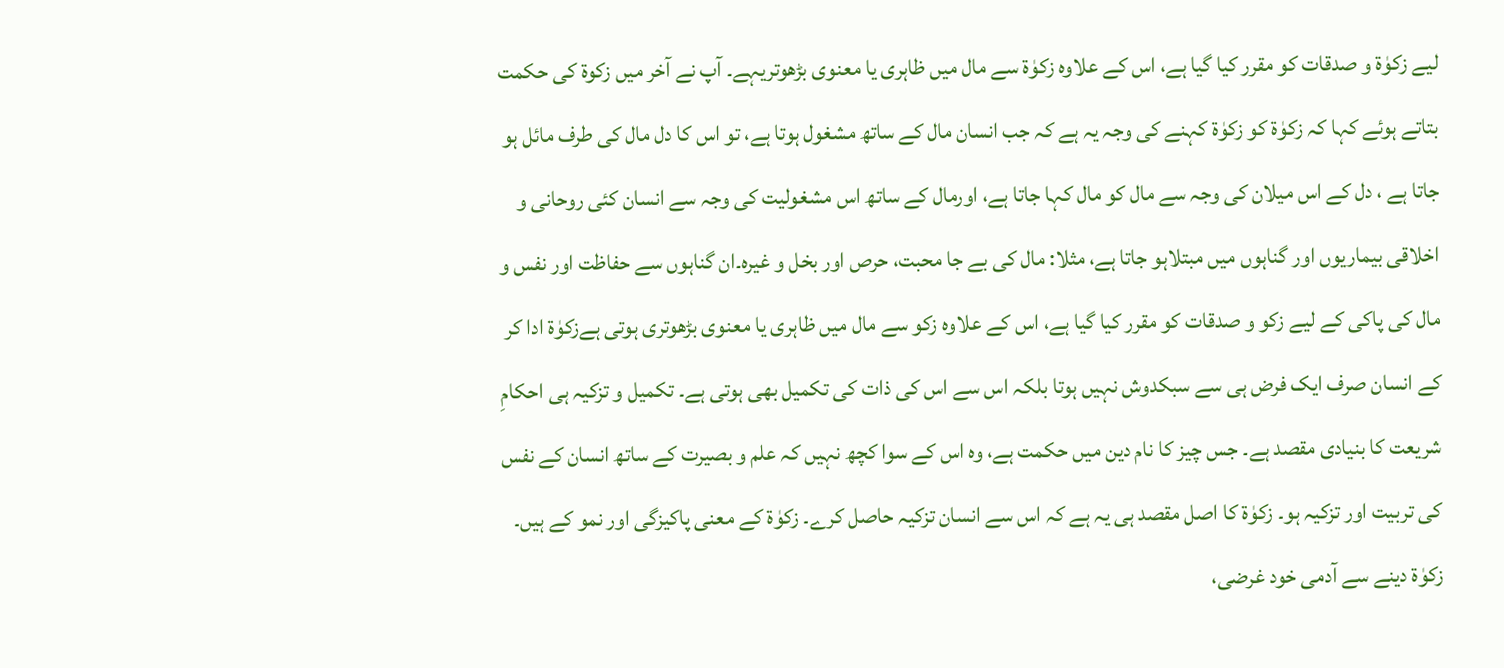لیے زکوٰة و صدقات کو مقرر کیا گیا ہے، اس کے علاوہ زکوٰة سے مال میں ظاہری یا معنوی بڑھوتریہے۔ آپ نے آخر میں زکوۃ کی حکمت بتاتے ہوئے کہا کہ زکوٰة کو زکوٰة کہنے کی وجہ یہ ہے کہ جب انسان مال کے ساتھ مشغول ہوتا ہے، تو اس کا دل مال کی طرف مائل ہو جاتا ہے ، دل کے اس میلان کی وجہ سے مال کو مال کہا جاتا ہے، اورمال کے ساتھ اس مشغولیت کی وجہ سے انسان کئی روحانی و اخلاقی بیماریوں اور گناہوں میں مبتلاہو جاتا ہے، مثلا: مال کی بے جا محبت، حرص اور بخل و غیرہ۔ان گناہوں سے حفاظت اور نفس و مال کی پاکی کے لیے زکو و صدقات کو مقرر کیا گیا ہے، اس کے علاوہ زکو سے مال میں ظاہری یا معنوی بڑھوتری ہوتی ہےزکوٰۃ ادا کر کے انسان صرف ایک فرض ہی سے سبکدوش نہیں ہوتا بلکہ اس سے اس کی ذات کی تکمیل بھی ہوتی ہے۔ تکمیل و تزکیہ ہی احکامِ شریعت کا بنیادی مقصد ہے۔ جس چیز کا نام دین میں حکمت ہے، وہ اس کے سوا کچھ نہیں کہ علم و بصیرت کے ساتھ انسان کے نفس کی تربیت اور تزکیہ ہو۔ زکوٰۃ کا اصل مقصد ہی یہ ہے کہ اس سے انسان تزکیہ حاصل کرے۔ زکوٰۃ کے معنی پاکیزگی اور نمو کے ہیں۔ زکوٰۃ دینے سے آدمی خود غرضی،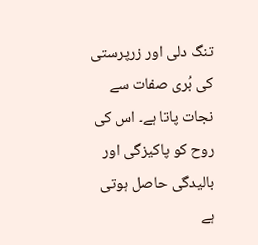تنگ دلی اور زرپرستی کی بُری صفات سے نجات پاتا ہے۔ اس کی روح کو پاکیزگی اور بالیدگی حاصل ہوتی ہے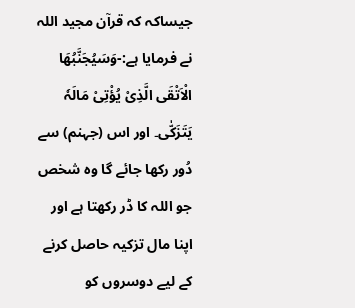جیساکہ کہ قرآن مجید اللہ نے فرمایا ہے:-وَسَیُجَنَّبُھَا الْاَتْقَی الَّذِیْ یُؤْتِیْ مَالَہٗ یَتَزَکّٰی۔ اور اس (جہنم) سے دُور رکھا جائے گا وہ شخص جو اللہ کا ڈر رکھتا ہے اور اپنا مال تزکیہ حاصل کرنے کے لیے دوسروں کو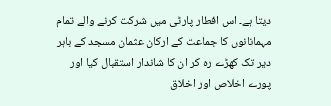دیتا ہے۔ اس افطار پارٹی میں شرکت کرنے والے تمام مہمانانوں کا جماعت کے ارکان عثمان مسجد کے باہر دیر تک کھڑے رہ کر ان کا شاندار استقبال کیا اور پورے اخلاص اور اخلاق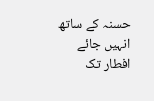حسنہ کے ساتھ انہیں جائے افطار تک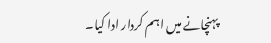پہنچانے میں اہم کردار ادا کیا۔